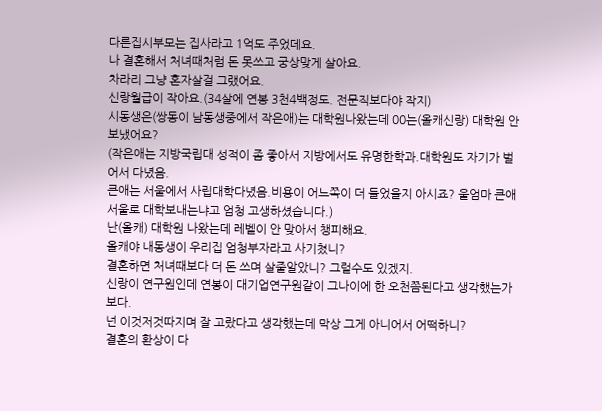다른집시부모는 집사라고 1억도 주었데요.
나 결혼해서 처녀때처럼 돈 못쓰고 궁상맞게 살아요.
차라리 그냥 혼자살걸 그랬어요.
신랑월급이 작아요.(34살에 연봉 3천4백정도. 전문직보다야 작지)
시동생은(쌍동이 남동생중에서 작은애)는 대학원나왔는데 00는(올캐신랑) 대학원 안 보냈어요?
(작은애는 지방국립대 성적이 좀 좋아서 지방에서도 유명한학과.대학원도 자기가 벌어서 다녔음.
큰애는 서울에서 사립대학다녔음.비용이 어느쪽이 더 들었을지 아시죠? 울엄마 큰애 서울로 대학보내는냐고 엄청 고생하셨습니다.)
난(올캐) 대학원 나왔는데 레벨이 안 맞아서 챙피해요.
올캐야 내동생이 우리집 엄청부자라고 사기쳤니?
결혼하면 처녀때보다 더 돈 쓰며 살줄알았니? 그럴수도 있겠지.
신랑이 연구원인데 연봉이 대기업연구원같이 그나이에 한 오천쯤된다고 생각했는가보다.
넌 이것저것따지며 잘 고랐다고 생각했는데 막상 그게 아니어서 어떡하니?
결혼의 환상이 다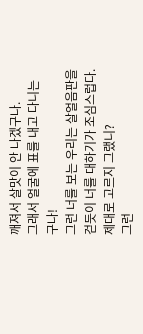깨져서 살맛이 안 나겠구나.
그래서 얼굴에 표를 내고 다니는 구나!
그런 너를 보는 우리는 살얼음판을 걷듯이 너를 대하기가 조심스럽다.
제대로 고르지 그랬니?
그런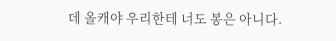데 올캐야 우리한테 너도 봉은 아니다.